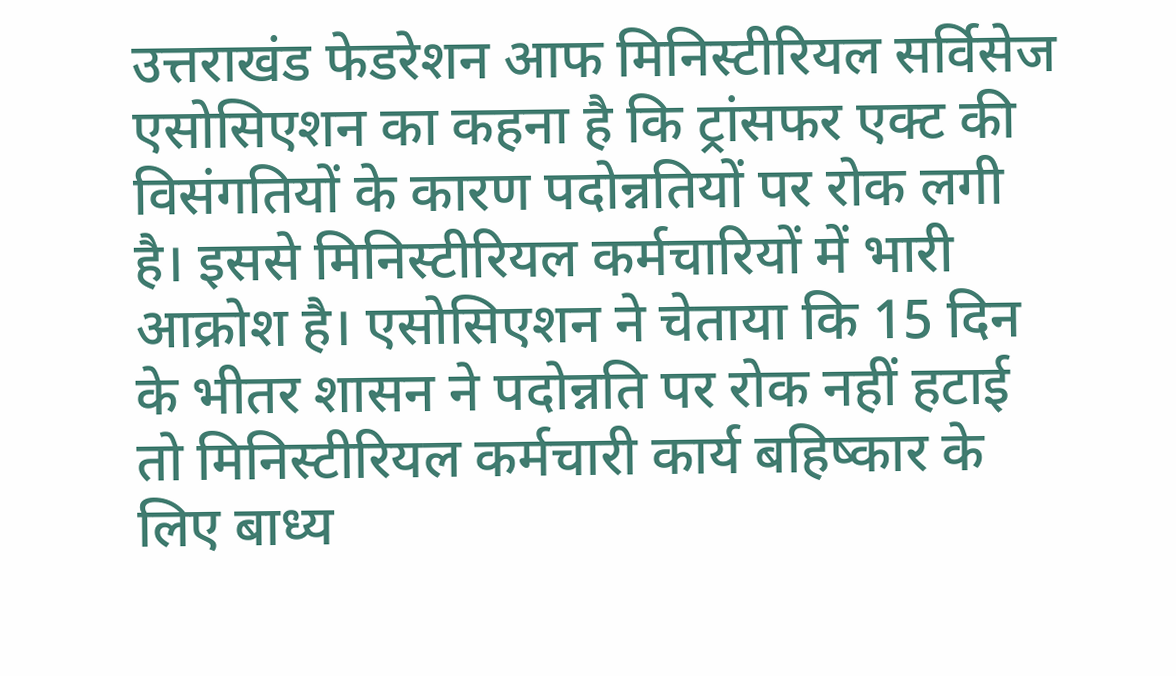उत्तराखंड फेडरेशन आफ मिनिस्टीरियल सर्विसेज एसोसिएशन का कहना है कि ट्रांसफर एक्ट की विसंगतियों के कारण पदोन्नतियों पर रोक लगी है। इससे मिनिस्टीरियल कर्मचारियों में भारी आक्रोश है। एसोसिएशन ने चेताया कि 15 दिन के भीतर शासन ने पदोन्नति पर रोक नहीं हटाई तो मिनिस्टीरियल कर्मचारी कार्य बहिष्कार के लिए बाध्य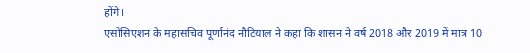होंगे।
एसोसिएशन के महासचिव पूर्णानंद नौटियाल ने कहा कि शासन ने वर्ष 2018 और 2019 में मात्र 10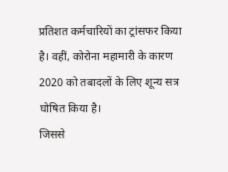प्रतिशत कर्मचारियों का ट्रांसफर किया है। वहीं, कोरोना महामारी के कारण 2020 को तबादलों के लिए शून्य सत्र घोषित किया है।
जिससे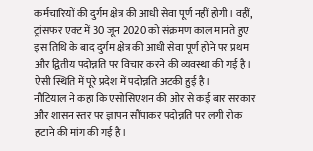कर्मचारियों की दुर्गम क्षेत्र की आधी सेवा पूर्ण नहीं होगी। वहीं, ट्रांसफर एक्ट में 30 जून 2020 को संक्रमण काल मानते हुए इस तिथि के बाद दुर्गम क्षेत्र की आधी सेवा पूर्ण होने पर प्रथम और द्वितीय पदोन्नति पर विचार करने की व्यवस्था की गई है। ऐसी स्थिति में पूरे प्रदेश में पदोन्नति अटकी हुई है।
नौटियाल ने कहा कि एसोसिएशन की ओर से कई बार सरकार और शासन स्तर पर ज्ञापन सौंपाकर पदोन्नति पर लगी रोक हटाने की मांग की गई है।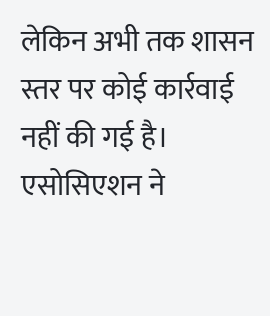लेकिन अभी तक शासन स्तर पर कोई कार्रवाई नहीं की गई है। एसोसिएशन ने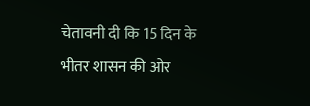चेतावनी दी कि 15 दिन के भीतर शासन की ओर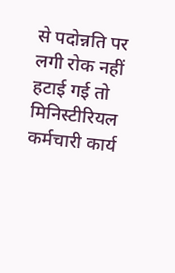से पदोन्नति पर लगी रोक नहीं हटाई गई तो मिनिस्टीरियल कर्मचारी कार्य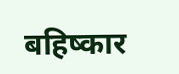बहिष्कार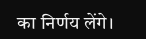का निर्णय लेंगे।